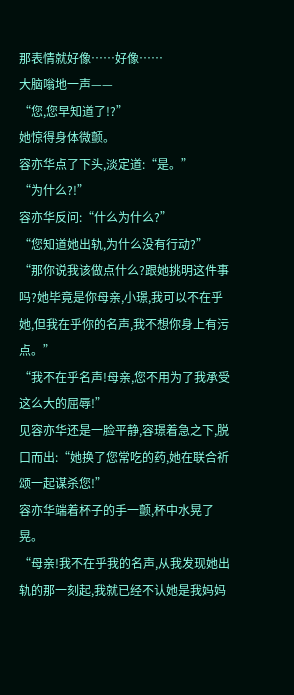那表情就好像……好像……
大脑嗡地一声——
“您,您早知道了!?”
她惊得身体微颤。
容亦华点了下头,淡定道:“是。”
“为什么?!”
容亦华反问:“什么为什么?”
“您知道她出轨,为什么没有行动?”
“那你说我该做点什么?跟她挑明这件事吗?她毕竟是你母亲,小璟,我可以不在乎她,但我在乎你的名声,我不想你身上有污点。”
“我不在乎名声!母亲,您不用为了我承受这么大的屈辱!”
见容亦华还是一脸平静,容璟着急之下,脱口而出:“她换了您常吃的药,她在联合祈颂一起谋杀您!”
容亦华端着杯子的手一颤,杯中水晃了晃。
“母亲!我不在乎我的名声,从我发现她出轨的那一刻起,我就已经不认她是我妈妈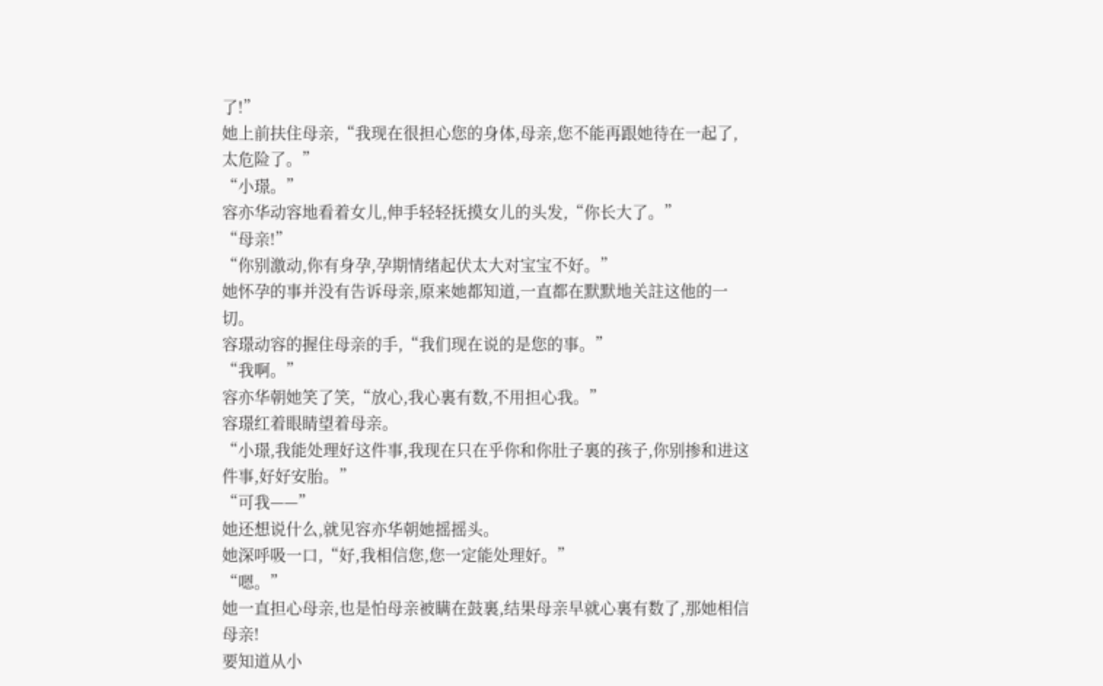了!”
她上前扶住母亲,“我现在很担心您的身体,母亲,您不能再跟她待在一起了,太危险了。”
“小璟。”
容亦华动容地看着女儿,伸手轻轻抚摸女儿的头发,“你长大了。”
“母亲!”
“你别激动,你有身孕,孕期情绪起伏太大对宝宝不好。”
她怀孕的事并没有告诉母亲,原来她都知道,一直都在默默地关註这他的一切。
容璟动容的握住母亲的手,“我们现在说的是您的事。”
“我啊。”
容亦华朝她笑了笑,“放心,我心裏有数,不用担心我。”
容璟红着眼睛望着母亲。
“小璟,我能处理好这件事,我现在只在乎你和你肚子裏的孩子,你别掺和进这件事,好好安胎。”
“可我——”
她还想说什么,就见容亦华朝她摇摇头。
她深呼吸一口,“好,我相信您,您一定能处理好。”
“嗯。”
她一直担心母亲,也是怕母亲被瞒在鼓裏,结果母亲早就心裏有数了,那她相信母亲!
要知道从小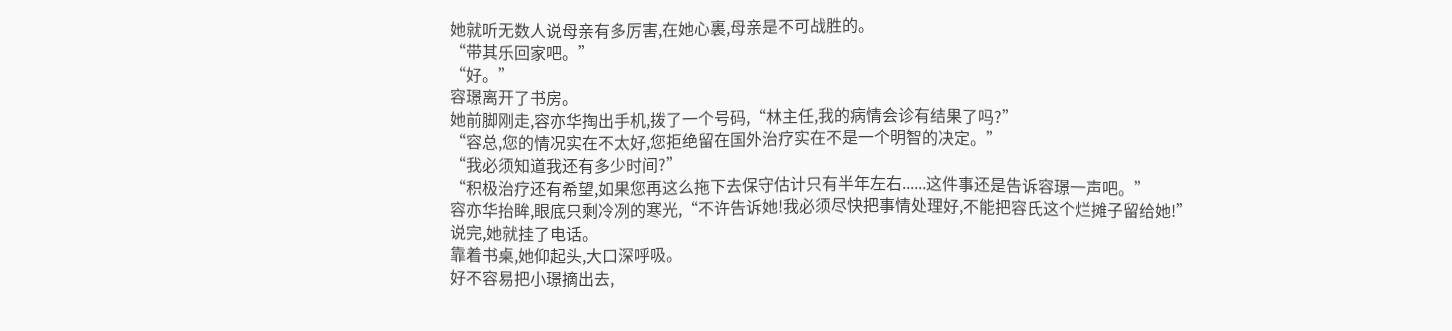她就听无数人说母亲有多厉害,在她心裏,母亲是不可战胜的。
“带其乐回家吧。”
“好。”
容璟离开了书房。
她前脚刚走,容亦华掏出手机,拨了一个号码,“林主任,我的病情会诊有结果了吗?”
“容总,您的情况实在不太好,您拒绝留在国外治疗实在不是一个明智的决定。”
“我必须知道我还有多少时间?”
“积极治疗还有希望,如果您再这么拖下去保守估计只有半年左右......这件事还是告诉容璟一声吧。”
容亦华抬眸,眼底只剩冷冽的寒光,“不许告诉她!我必须尽快把事情处理好,不能把容氏这个烂摊子留给她!”
说完,她就挂了电话。
靠着书桌,她仰起头,大口深呼吸。
好不容易把小璟摘出去,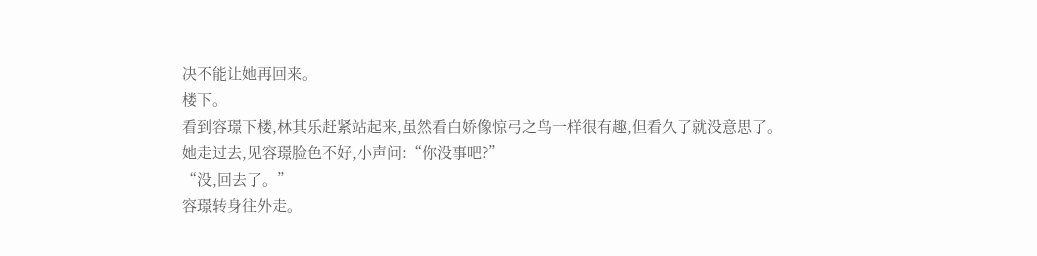决不能让她再回来。
楼下。
看到容璟下楼,林其乐赶紧站起来,虽然看白娇像惊弓之鸟一样很有趣,但看久了就没意思了。
她走过去,见容璟脸色不好,小声问:“你没事吧?”
“没,回去了。”
容璟转身往外走。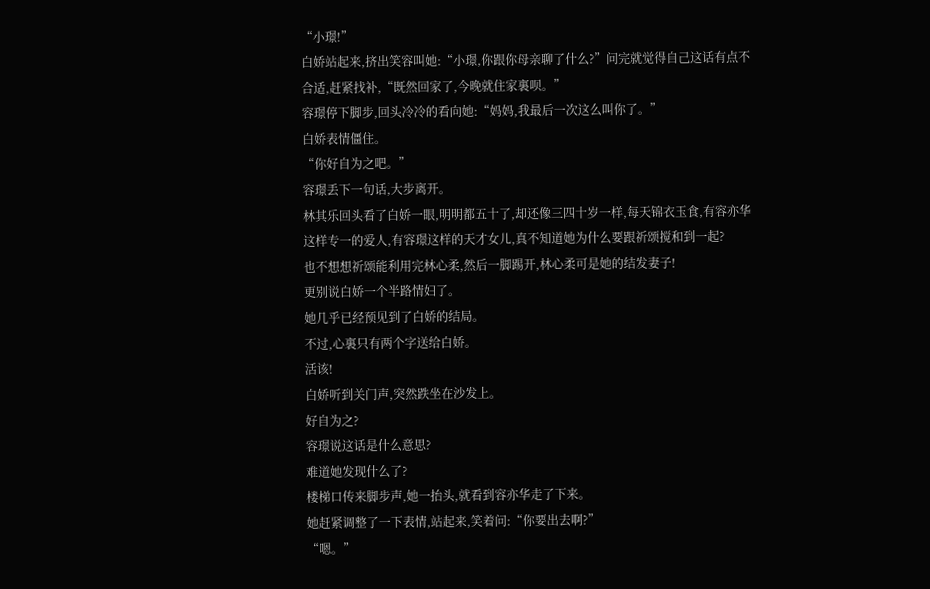“小璟!”
白娇站起来,挤出笑容叫她:“小璟,你跟你母亲聊了什么?”问完就觉得自己这话有点不合适,赶紧找补,“既然回家了,今晚就住家裏呗。”
容璟停下脚步,回头冷冷的看向她:“妈妈,我最后一次这么叫你了。”
白娇表情僵住。
“你好自为之吧。”
容璟丢下一句话,大步离开。
林其乐回头看了白娇一眼,明明都五十了,却还像三四十岁一样,每天锦衣玉食,有容亦华这样专一的爱人,有容璟这样的天才女儿,真不知道她为什么要跟祈颂搅和到一起?
也不想想祈颂能利用完林心柔,然后一脚踢开,林心柔可是她的结发妻子!
更别说白娇一个半路情妇了。
她几乎已经预见到了白娇的结局。
不过,心裏只有两个字送给白娇。
活该!
白娇听到关门声,突然跌坐在沙发上。
好自为之?
容璟说这话是什么意思?
难道她发现什么了?
楼梯口传来脚步声,她一抬头,就看到容亦华走了下来。
她赶紧调整了一下表情,站起来,笑着问:“你要出去啊?”
“嗯。”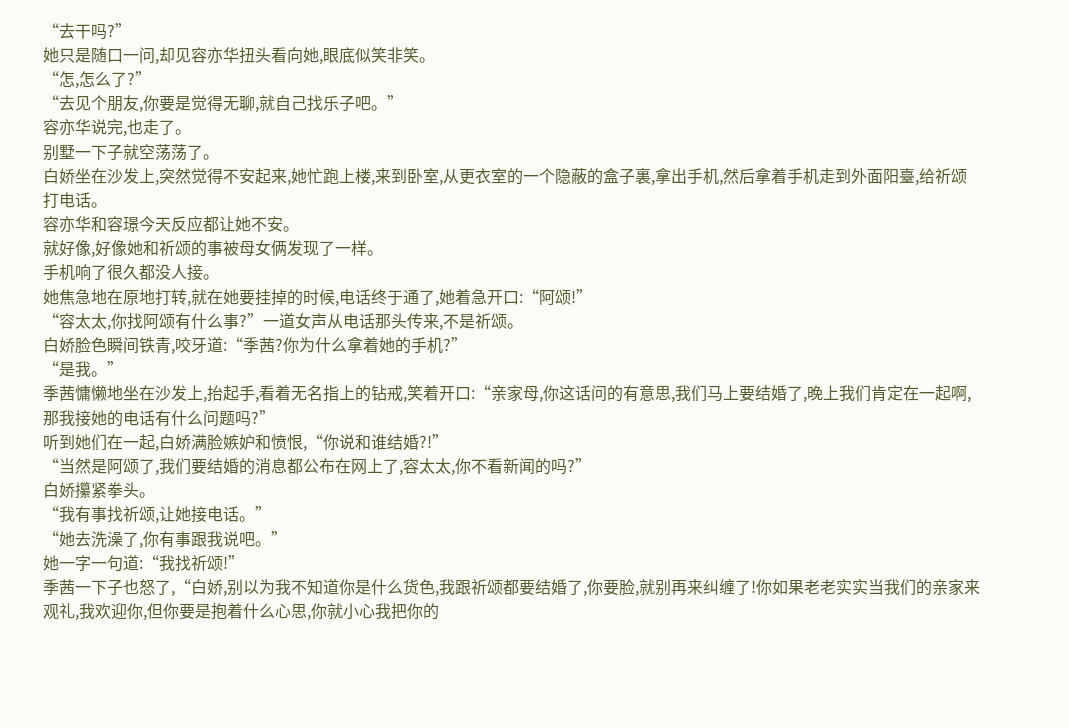“去干吗?”
她只是随口一问,却见容亦华扭头看向她,眼底似笑非笑。
“怎,怎么了?”
“去见个朋友,你要是觉得无聊,就自己找乐子吧。”
容亦华说完,也走了。
别墅一下子就空荡荡了。
白娇坐在沙发上,突然觉得不安起来,她忙跑上楼,来到卧室,从更衣室的一个隐蔽的盒子裏,拿出手机,然后拿着手机走到外面阳臺,给祈颂打电话。
容亦华和容璟今天反应都让她不安。
就好像,好像她和祈颂的事被母女俩发现了一样。
手机响了很久都没人接。
她焦急地在原地打转,就在她要挂掉的时候,电话终于通了,她着急开口:“阿颂!”
“容太太,你找阿颂有什么事?”一道女声从电话那头传来,不是祈颂。
白娇脸色瞬间铁青,咬牙道:“季茜?你为什么拿着她的手机?”
“是我。”
季茜慵懒地坐在沙发上,抬起手,看着无名指上的钻戒,笑着开口:“亲家母,你这话问的有意思,我们马上要结婚了,晚上我们肯定在一起啊,那我接她的电话有什么问题吗?”
听到她们在一起,白娇满脸嫉妒和愤恨,“你说和谁结婚?!”
“当然是阿颂了,我们要结婚的消息都公布在网上了,容太太,你不看新闻的吗?”
白娇攥紧拳头。
“我有事找祈颂,让她接电话。”
“她去洗澡了,你有事跟我说吧。”
她一字一句道:“我找祈颂!”
季茜一下子也怒了,“白娇,别以为我不知道你是什么货色,我跟祈颂都要结婚了,你要脸,就别再来纠缠了!你如果老老实实当我们的亲家来观礼,我欢迎你,但你要是抱着什么心思,你就小心我把你的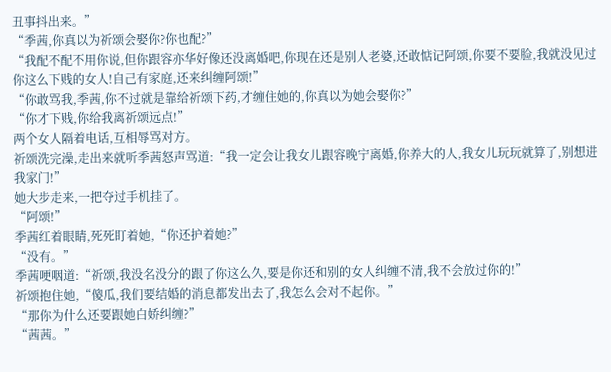丑事抖出来。”
“季茜,你真以为祈颂会娶你?你也配?”
“我配不配不用你说,但你跟容亦华好像还没离婚吧,你现在还是别人老婆,还敢惦记阿颂,你要不要脸,我就没见过你这么下贱的女人!自己有家庭,还来纠缠阿颂!”
“你敢骂我,季茜,你不过就是靠给祈颂下药,才缠住她的,你真以为她会娶你?”
“你才下贱,你给我离祈颂远点!”
两个女人隔着电话,互相辱骂对方。
祈颂洗完澡,走出来就听季茜怒声骂道:“我一定会让我女儿跟容晚宁离婚,你养大的人,我女儿玩玩就算了,别想进我家门!”
她大步走来,一把夺过手机挂了。
“阿颂!”
季茜红着眼睛,死死盯着她,“你还护着她?”
“没有。”
季茜哽咽道:“祈颂,我没名没分的跟了你这么久,要是你还和别的女人纠缠不清,我不会放过你的!”
祈颂抱住她,“傻瓜,我们要结婚的消息都发出去了,我怎么会对不起你。”
“那你为什么还要跟她白娇纠缠?”
“茜茜。”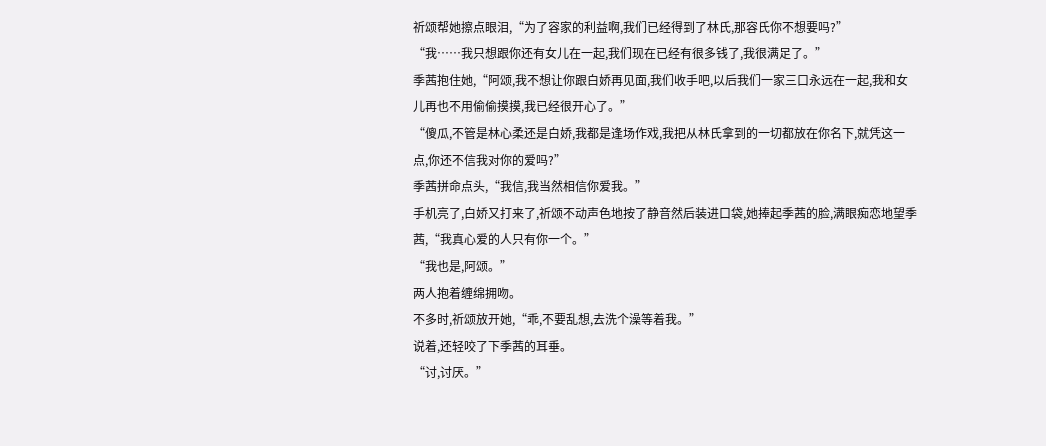祈颂帮她擦点眼泪,“为了容家的利益啊,我们已经得到了林氏,那容氏你不想要吗?”
“我……我只想跟你还有女儿在一起,我们现在已经有很多钱了,我很满足了。”
季茜抱住她,“阿颂,我不想让你跟白娇再见面,我们收手吧,以后我们一家三口永远在一起,我和女儿再也不用偷偷摸摸,我已经很开心了。”
“傻瓜,不管是林心柔还是白娇,我都是逢场作戏,我把从林氏拿到的一切都放在你名下,就凭这一点,你还不信我对你的爱吗?”
季茜拼命点头,“我信,我当然相信你爱我。”
手机亮了,白娇又打来了,祈颂不动声色地按了静音然后装进口袋,她捧起季茜的脸,满眼痴恋地望季茜,“我真心爱的人只有你一个。”
“我也是,阿颂。”
两人抱着缠绵拥吻。
不多时,祈颂放开她,“乖,不要乱想,去洗个澡等着我。”
说着,还轻咬了下季茜的耳垂。
“讨,讨厌。”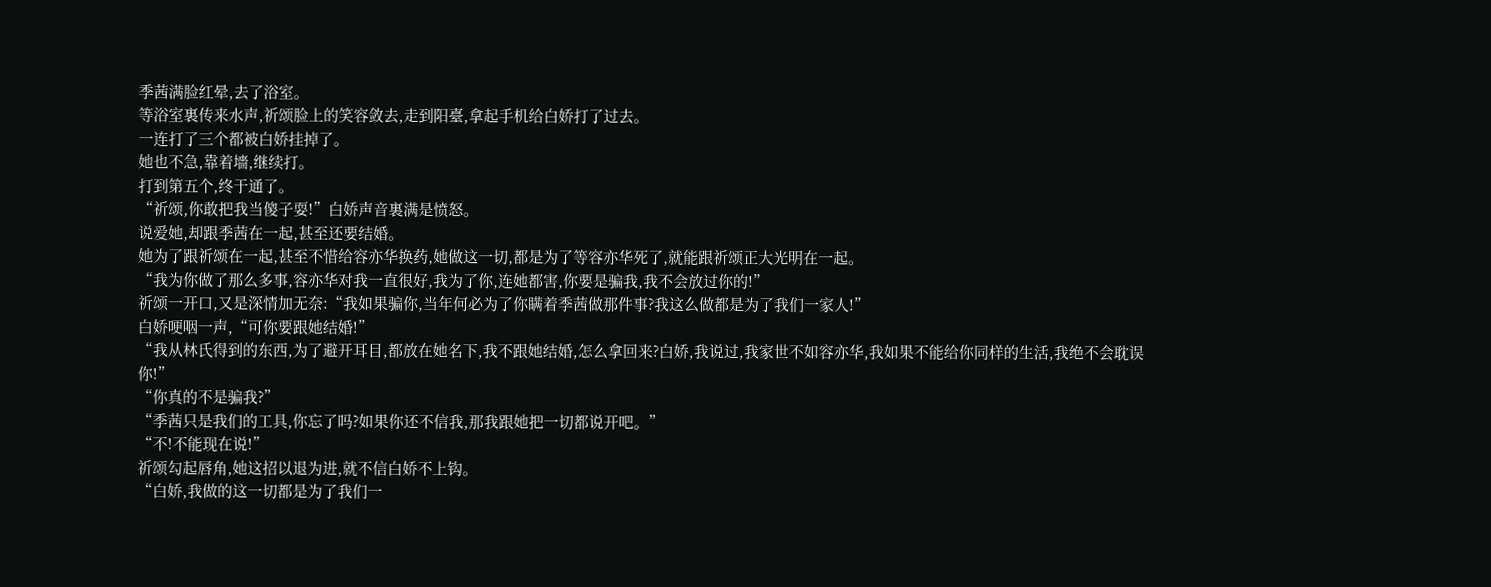季茜满脸红晕,去了浴室。
等浴室裏传来水声,祈颂脸上的笑容敛去,走到阳臺,拿起手机给白娇打了过去。
一连打了三个都被白娇挂掉了。
她也不急,靠着墻,继续打。
打到第五个,终于通了。
“祈颂,你敢把我当傻子耍!”白娇声音裏满是愤怒。
说爱她,却跟季茜在一起,甚至还要结婚。
她为了跟祈颂在一起,甚至不惜给容亦华换药,她做这一切,都是为了等容亦华死了,就能跟祈颂正大光明在一起。
“我为你做了那么多事,容亦华对我一直很好,我为了你,连她都害,你要是骗我,我不会放过你的!”
祈颂一开口,又是深情加无奈:“我如果骗你,当年何必为了你瞒着季茜做那件事?我这么做都是为了我们一家人!”
白娇哽咽一声,“可你要跟她结婚!”
“我从林氏得到的东西,为了避开耳目,都放在她名下,我不跟她结婚,怎么拿回来?白娇,我说过,我家世不如容亦华,我如果不能给你同样的生活,我绝不会耽误你!”
“你真的不是骗我?”
“季茜只是我们的工具,你忘了吗?如果你还不信我,那我跟她把一切都说开吧。”
“不!不能现在说!”
祈颂勾起唇角,她这招以退为进,就不信白娇不上钩。
“白娇,我做的这一切都是为了我们一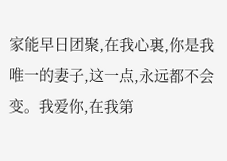家能早日团聚,在我心裏,你是我唯一的妻子,这一点,永远都不会变。我爱你,在我第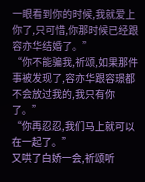一眼看到你的时候,我就爱上你了,只可惜,你那时候已经跟容亦华结婚了。”
“你不能骗我,祈颂,如果那件事被发现了,容亦华跟容璟都不会放过我的,我只有你了。”
“你再忍忍,我们马上就可以在一起了。”
又哄了白娇一会,祈颂听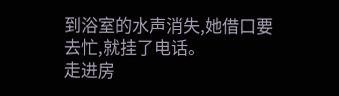到浴室的水声消失,她借口要去忙,就挂了电话。
走进房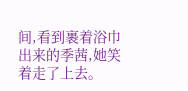间,看到裹着浴巾出来的季茜,她笑着走了上去。